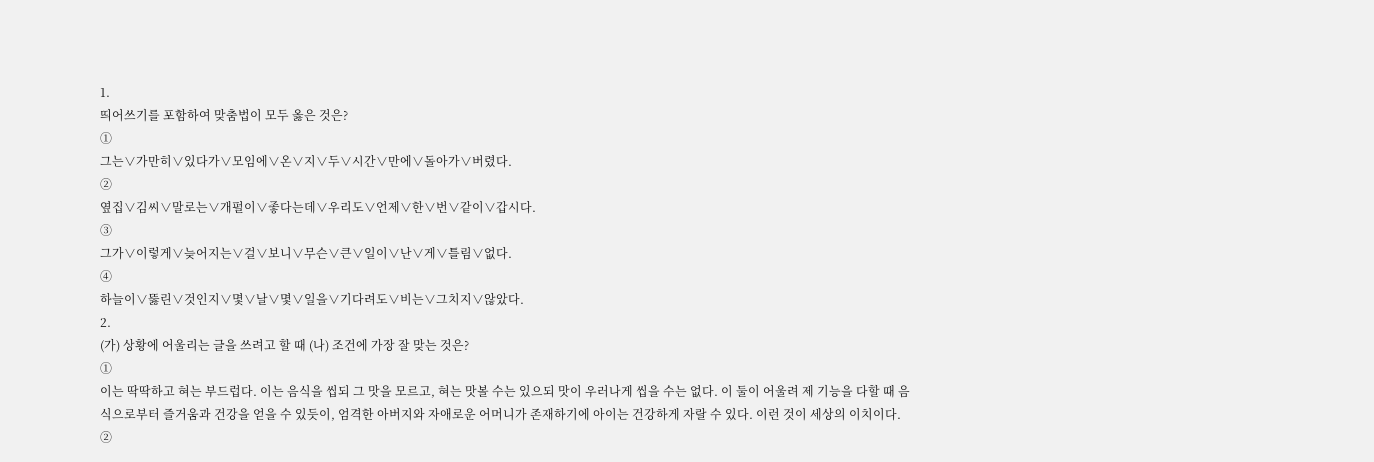1.
띄어쓰기를 포함하여 맞춤법이 모두 옳은 것은?
①
그는∨가만히∨있다가∨모임에∨온∨지∨두∨시간∨만에∨돌아가∨버렸다.
②
옆집∨김씨∨말로는∨개펄이∨좋다는데∨우리도∨언제∨한∨번∨같이∨갑시다.
③
그가∨이렇게∨늦어지는∨걸∨보니∨무슨∨큰∨일이∨난∨게∨틀림∨없다.
④
하늘이∨뚫린∨것인지∨몇∨날∨몇∨일을∨기다려도∨비는∨그치지∨않았다.
2.
(가) 상황에 어울리는 글을 쓰려고 할 때 (나) 조건에 가장 잘 맞는 것은?
①
이는 딱딱하고 혀는 부드럽다. 이는 음식을 씹되 그 맛을 모르고, 혀는 맛볼 수는 있으되 맛이 우러나게 씹을 수는 없다. 이 둘이 어울려 제 기능을 다할 때 음식으로부터 즐거움과 건강을 얻을 수 있듯이, 엄격한 아버지와 자애로운 어머니가 존재하기에 아이는 건강하게 자랄 수 있다. 이런 것이 세상의 이치이다.
②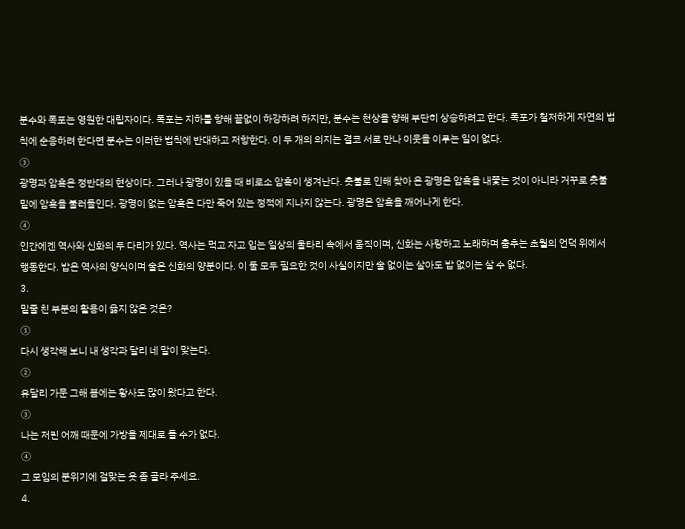분수와 폭포는 영원한 대립자이다. 폭포는 지하를 향해 끝없이 하강하려 하지만, 분수는 천상을 향해 부단히 상승하려고 한다. 폭포가 철저하게 자연의 법칙에 순응하려 한다면 분수는 이러한 법칙에 반대하고 저항한다. 이 두 개의 의지는 결코 서로 만나 이웃을 이루는 일이 없다.
③
광명과 암흑은 정반대의 현상이다. 그러나 광명이 있을 때 비로소 암흑이 생겨난다. 촛불로 인해 찾아 온 광명은 암흑을 내쫓는 것이 아니라 거꾸로 촛불 밑에 암흑을 불러들인다. 광명이 없는 암흑은 다만 죽어 있는 정적에 지나지 않는다. 광명은 암흑을 깨어나게 한다.
④
인간에겐 역사와 신화의 두 다리가 있다. 역사는 먹고 자고 입는 일상의 울타리 속에서 움직이며, 신화는 사랑하고 노래하며 춤추는 초월의 언덕 위에서 행동한다. 밥은 역사의 양식이며 술은 신화의 양분이다. 이 둘 모두 필요한 것이 사실이지만 술 없이는 살아도 밥 없이는 살 수 없다.
3.
밑줄 친 부분의 활용이 옳지 않은 것은?
①
다시 생각해 보니 내 생각과 달리 네 말이 맞는다.
②
유달리 가문 그해 봄에는 황사도 많이 왔다고 한다.
③
나는 저린 어깨 때문에 가방을 제대로 들 수가 없다.
④
그 모임의 분위기에 걸맞는 옷 좀 골라 주세요.
4.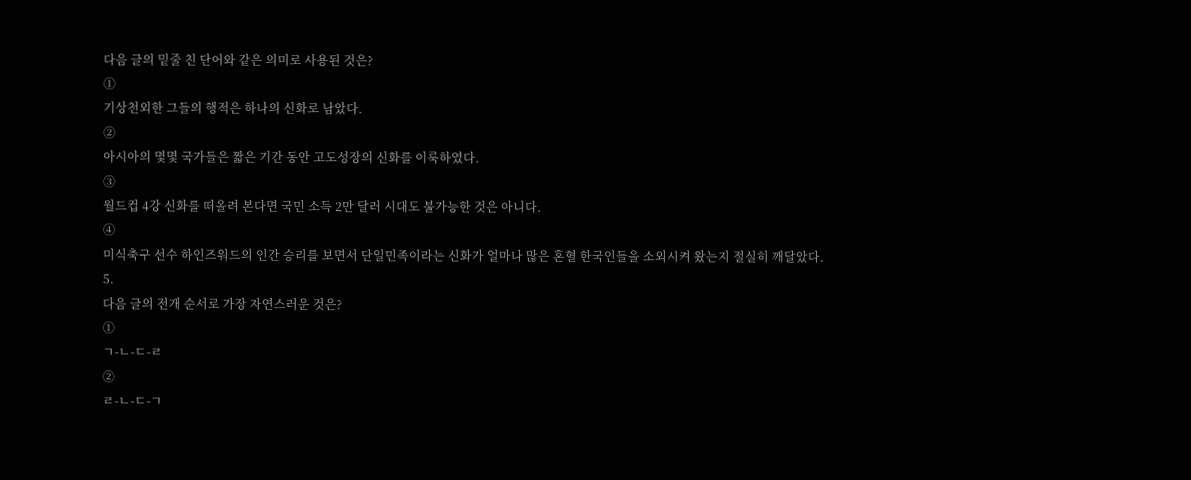다음 글의 밑줄 친 단어와 같은 의미로 사용된 것은?
①
기상천외한 그들의 행적은 하나의 신화로 남았다.
②
아시아의 몇몇 국가들은 짧은 기간 동안 고도성장의 신화를 이룩하였다.
③
월드컵 4강 신화를 떠올려 본다면 국민 소득 2만 달러 시대도 불가능한 것은 아니다.
④
미식축구 선수 하인즈워드의 인간 승리를 보면서 단일민족이라는 신화가 얼마나 많은 혼혈 한국인들을 소외시켜 왔는지 절실히 깨달았다.
5.
다음 글의 전개 순서로 가장 자연스러운 것은?
①
ㄱ-ㄴ-ㄷ-ㄹ
②
ㄹ-ㄴ-ㄷ-ㄱ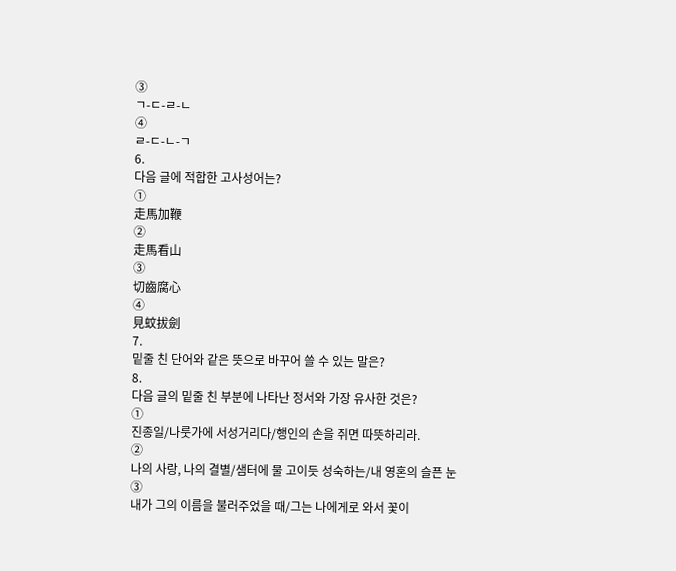③
ㄱ-ㄷ-ㄹ-ㄴ
④
ㄹ-ㄷ-ㄴ-ㄱ
6.
다음 글에 적합한 고사성어는?
①
走馬加鞭
②
走馬看山
③
切齒腐心
④
見蚊拔劍
7.
밑줄 친 단어와 같은 뜻으로 바꾸어 쓸 수 있는 말은?
8.
다음 글의 밑줄 친 부분에 나타난 정서와 가장 유사한 것은?
①
진종일/나룻가에 서성거리다/행인의 손을 쥐면 따뜻하리라.
②
나의 사랑, 나의 결별/샘터에 물 고이듯 성숙하는/내 영혼의 슬픈 눈
③
내가 그의 이름을 불러주었을 때/그는 나에게로 와서 꽃이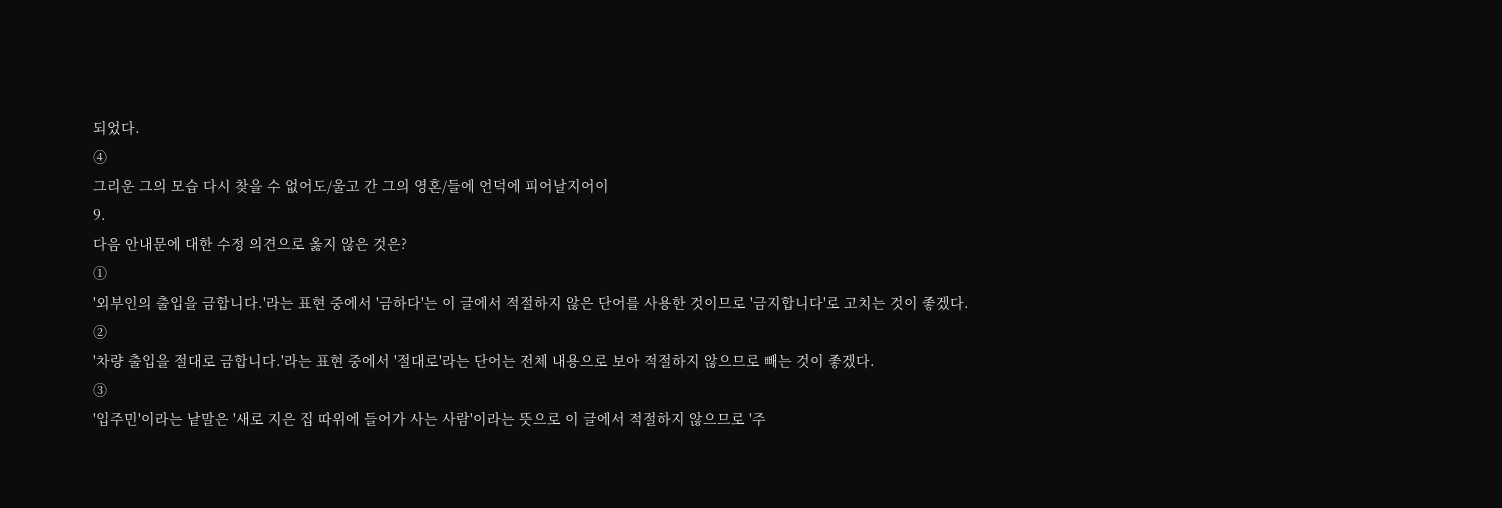되었다.
④
그리운 그의 모습 다시 찾을 수 없어도/울고 간 그의 영혼/들에 언덕에 피어날지어이
9.
다음 안내문에 대한 수정 의견으로 옳지 않은 것은?
①
'외부인의 출입을 금합니다.'라는 표현 중에서 '금하다'는 이 글에서 적절하지 않은 단어를 사용한 것이므로 '금지합니다'로 고치는 것이 좋겠다.
②
'차량 출입을 절대로 금합니다.'라는 표현 중에서 '절대로'라는 단어는 전체 내용으로 보아 적절하지 않으므로 빼는 것이 좋겠다.
③
'입주민'이라는 낱말은 '새로 지은 집 따위에 들어가 사는 사람'이라는 뜻으로 이 글에서 적절하지 않으므로 '주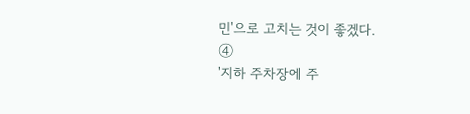민'으로 고치는 것이 좋겠다.
④
'지하 주차장에 주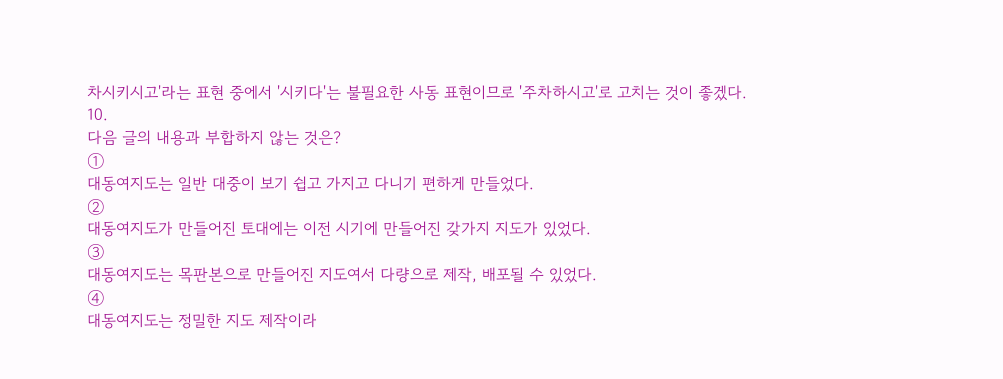차시키시고'라는 표현 중에서 '시키다'는 불필요한 사동 표현이므로 '주차하시고'로 고치는 것이 좋겠다.
10.
다음 글의 내용과 부합하지 않는 것은?
①
대동여지도는 일반 대중이 보기 쉽고 가지고 다니기 편하게 만들었다.
②
대동여지도가 만들어진 토대에는 이전 시기에 만들어진 갖가지 지도가 있었다.
③
대동여지도는 목판본으로 만들어진 지도여서 다량으로 제작, 배포될 수 있었다.
④
대동여지도는 정밀한 지도 제작이라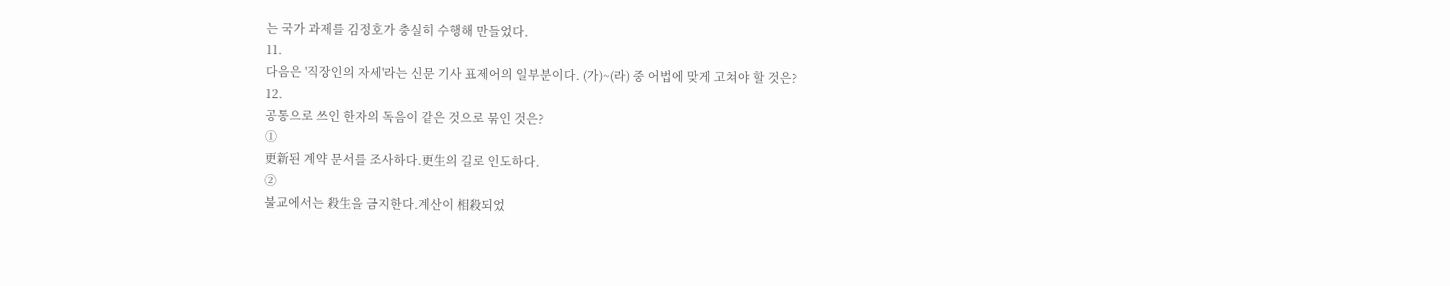는 국가 과제를 김정호가 충실히 수행해 만들었다.
11.
다음은 '직장인의 자세'라는 신문 기사 표제어의 일부분이다. (가)~(라) 중 어법에 맞게 고쳐야 할 것은?
12.
공통으로 쓰인 한자의 독음이 같은 것으로 묶인 것은?
①
更新된 계약 문서를 조사하다.更生의 길로 인도하다.
②
불교에서는 殺生을 금지한다.계산이 相殺되었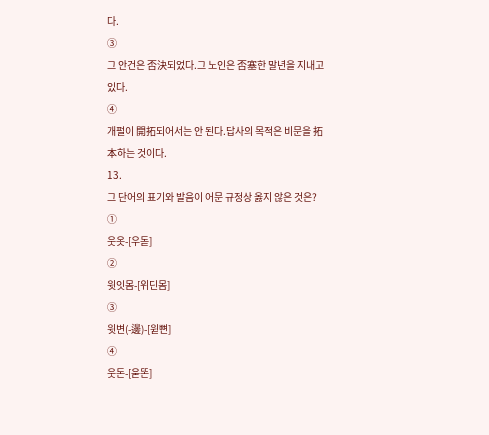다.
③
그 안건은 否決되었다.그 노인은 否塞한 말년을 지내고 있다.
④
개펄이 開拓되어서는 안 된다.답사의 목적은 비문을 拓本하는 것이다.
13.
그 단어의 표기와 발음이 어문 규정상 옳지 않은 것은?
①
웃옷-[우돋]
②
윗잇몸-[위딘몸]
③
윗변(-邊)-[윋뼌]
④
웃돈-[욷똔]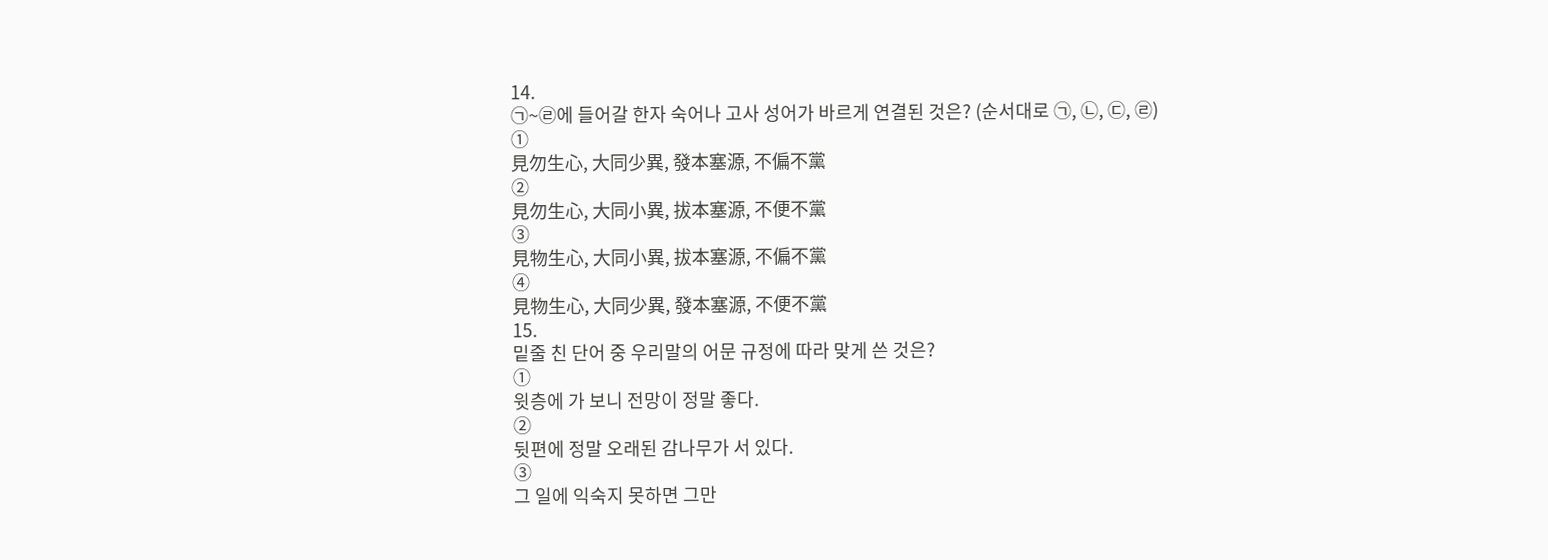14.
㉠~㉣에 들어갈 한자 숙어나 고사 성어가 바르게 연결된 것은? (순서대로 ㉠, ㉡, ㉢, ㉣)
①
見勿生心, 大同少異, 發本塞源, 不偏不黨
②
見勿生心, 大同小異, 拔本塞源, 不便不黨
③
見物生心, 大同小異, 拔本塞源, 不偏不黨
④
見物生心, 大同少異, 發本塞源, 不便不黨
15.
밑줄 친 단어 중 우리말의 어문 규정에 따라 맞게 쓴 것은?
①
윗층에 가 보니 전망이 정말 좋다.
②
뒷편에 정말 오래된 감나무가 서 있다.
③
그 일에 익숙지 못하면 그만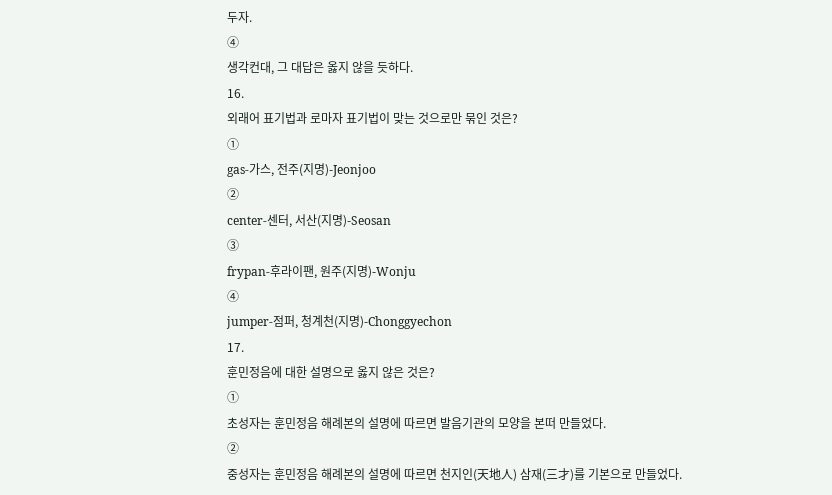두자.
④
생각컨대, 그 대답은 옳지 않을 듯하다.
16.
외래어 표기법과 로마자 표기법이 맞는 것으로만 묶인 것은?
①
gas-가스, 전주(지명)-Jeonjoo
②
center-센터, 서산(지명)-Seosan
③
frypan-후라이팬, 원주(지명)-Wonju
④
jumper-점퍼, 청계천(지명)-Chonggyechon
17.
훈민정음에 대한 설명으로 옳지 않은 것은?
①
초성자는 훈민정음 해례본의 설명에 따르면 발음기관의 모양을 본떠 만들었다.
②
중성자는 훈민정음 해례본의 설명에 따르면 천지인(天地人) 삼재(三才)를 기본으로 만들었다.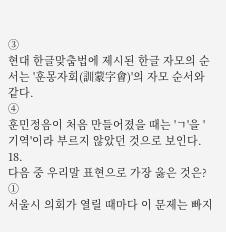③
현대 한글맞춤법에 제시된 한글 자모의 순서는 '훈몽자회(訓蒙字會)'의 자모 순서와 같다.
④
훈민정음이 처음 만들어졌을 때는 'ㄱ'을 '기역'이라 부르지 않았던 것으로 보인다.
18.
다음 중 우리말 표현으로 가장 옳은 것은?
①
서울시 의회가 열릴 때마다 이 문제는 빠지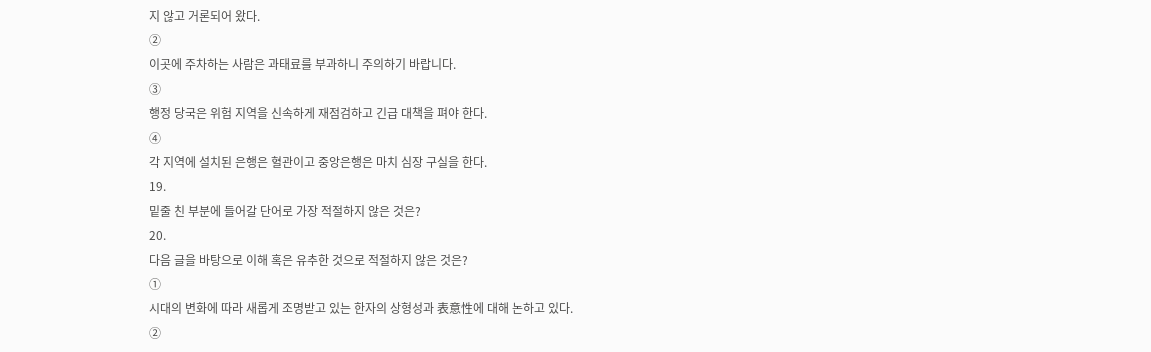지 않고 거론되어 왔다.
②
이곳에 주차하는 사람은 과태료를 부과하니 주의하기 바랍니다.
③
행정 당국은 위험 지역을 신속하게 재점검하고 긴급 대책을 펴야 한다.
④
각 지역에 설치된 은행은 혈관이고 중앙은행은 마치 심장 구실을 한다.
19.
밑줄 친 부분에 들어갈 단어로 가장 적절하지 않은 것은?
20.
다음 글을 바탕으로 이해 혹은 유추한 것으로 적절하지 않은 것은?
①
시대의 변화에 따라 새롭게 조명받고 있는 한자의 상형성과 表意性에 대해 논하고 있다.
②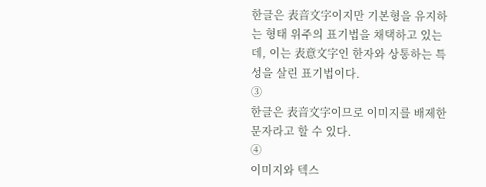한글은 表音文字이지만 기본형을 유지하는 형태 위주의 표기법을 채택하고 있는데, 이는 表意文字인 한자와 상통하는 특성을 살린 표기법이다.
③
한글은 表音文字이므로 이미지를 배제한 문자라고 할 수 있다.
④
이미지와 텍스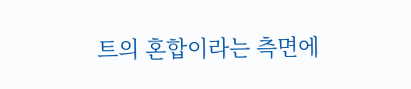트의 혼합이라는 측면에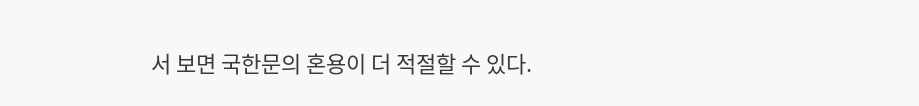서 보면 국한문의 혼용이 더 적절할 수 있다.